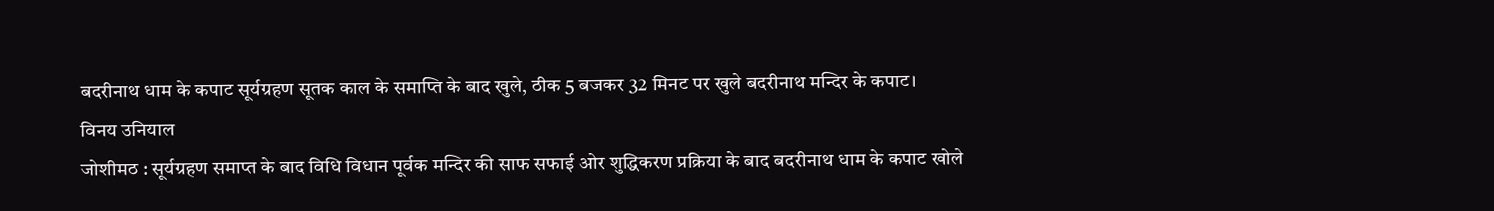बदरीनाथ धाम के कपाट सूर्यग्रहण सूतक काल के समाप्ति के बाद खुले, ठीक 5 बजकर 32 मिनट पर खुले बदरीनाथ मन्दिर के कपाट।
विनय उनियाल
जोशीमठ : सूर्यग्रहण समाप्त के बाद विधि विधान पूर्वक मन्दिर की साफ सफाई ओर शुद्धिकरण प्रक्रिया के बाद बदरीनाथ धाम के कपाट खोले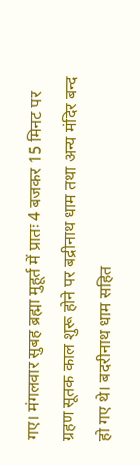गए। मंगलवार सुबह ब्रह्मा मुहूर्त में प्रातः 4 बजकर 15 मिनट पर ग्रहण सूतक काल शुरू होने पर बद्रीनाथ धाम तथा अन्य मंदिर बन्द हो गए थे। बदरीनाथ धाम सहित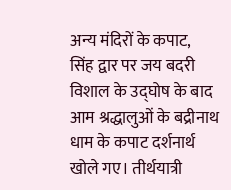अन्य मंदिरों के कपाट,
सिंह द्वार पर जय बदरी विशाल के उद्घोष के बाद आम श्रद्धालुओं के बद्रीनाथ धाम के कपाट दर्शनार्थ खोले गए। तीर्थयात्री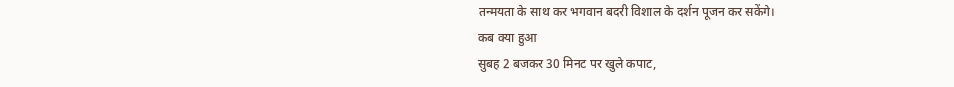तन्मयता के साथ कर भगवान बदरी विशाल के दर्शन पूजन कर सकेंगे।
कब क्या हुआ
सुबह 2 बजकर 30 मिनट पर खुले कपाट,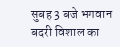सुबह 3 बजे भगवान बदरी विशाल का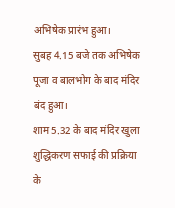अभिषेक प्रारंभ हुआ।
सुबह 4.15 बजे तक अभिषेक पूजा व बालभोग के बाद मंदिर बंद हुआ।
शाम 5.32 के बाद मंदिर खुला शुद्धिकरण सफाई की प्रक्रिया के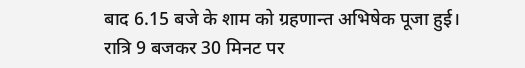बाद 6.15 बजे के शाम को ग्रहणान्त अभिषेक पूजा हुई।
रात्रि 9 बजकर 30 मिनट पर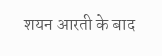शयन आरती के बाद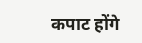कपाट होंगे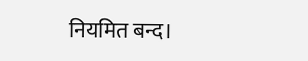नियमित बन्द।